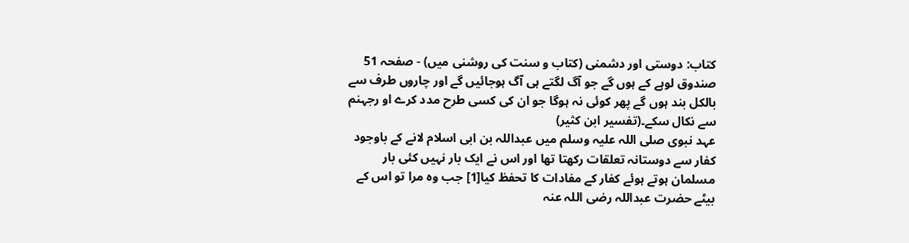کتاب: دوستی اور دشمنی (کتاب و سنت کی روشنی میں) - صفحہ 51
صندوق لوہے کے ہوں گے جو آگ لگتے ہی آگ ہوجائیں گے اور چاروں طرف سے بالکل بند ہوں گے پھر کوئی نہ ہوگا جو ان کی کسی طرح مدد کرے او رجہنم سے نکال سکے۔(تفسیر ابن کثیر)
عہد نبوی صلی اللہ علیہ وسلم میں عبداللہ بن ابی اسلام لانے کے باوجود کفار سے دوستانہ تعلقات رکھتا تھا اور اس نے ایک بار نہیں کئی بار مسلمان ہوتے ہوئے کفار کے مفادات کا تحفظ کیا[1] جب وہ مرا تو اس کے بیٹے حضرت عبداللہ رضی اللہ عنہ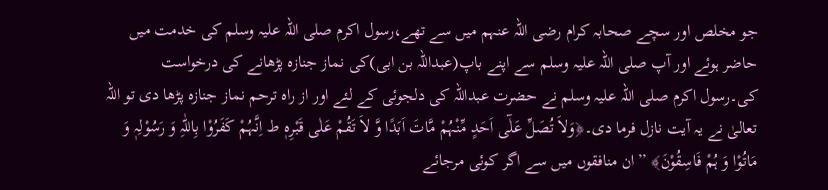جو مخلص اور سچے صحابہ کرام رضی اللہ عنہم میں سے تھے،رسول اکرم صلی اللہ علیہ وسلم کی خدمت میں حاضر ہوئے اور آپ صلی اللہ علیہ وسلم سے اپنے باپ(عبداللہ بن ابی)کی نماز جنازہ پڑھانے کی درخواست کی۔رسول اکرم صلی اللہ علیہ وسلم نے حضرت عبداللہ کی دلجوئی کے لئے اور از راہ ترحم نماز جنازہ پڑھا دی تو اللہ تعالیٰ نے یہ آیت نازل فرما دی۔﴿وَلاَ تُصَلِّ عَلٰٓی اَحَدٍ مِّنْہُمْ مَّاتَ اَبَدًا وَّ لاَ تَقُمْ عَلٰی قَبْرِہٖ ط اِنَّہُمْ کَفَرُوْا بِاللّٰہِ وَ رَسُوْلِہٖ وَ مَاتُوْا وَ ہُمْ فَاسِقُوْنَ﴾ ’’ان منافقوں میں سے اگر کوئی مرجائے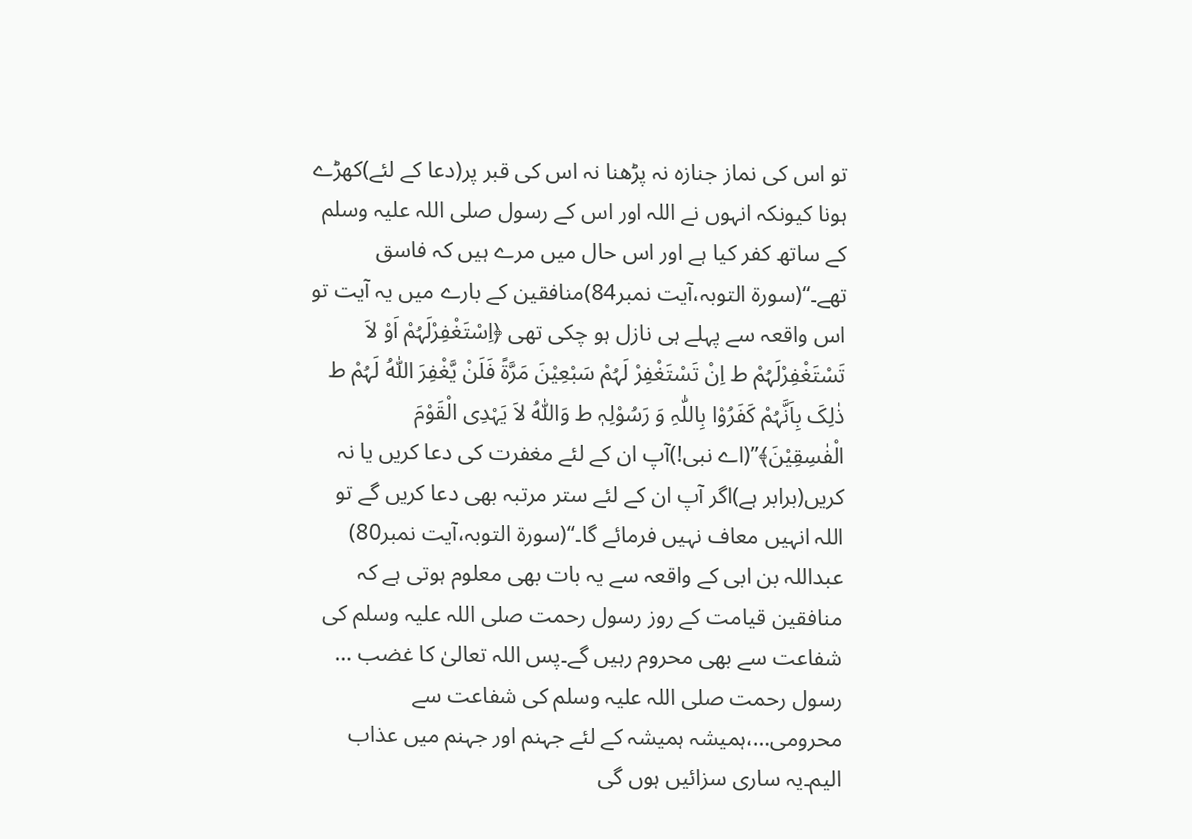تو اس کی نماز جنازہ نہ پڑھنا نہ اس کی قبر پر(دعا کے لئے)کھڑے ہونا کیونکہ انہوں نے اللہ اور اس کے رسول صلی اللہ علیہ وسلم کے ساتھ کفر کیا ہے اور اس حال میں مرے ہیں کہ فاسق تھے۔‘‘(سورۃ التوبہ،آیت نمبر84)منافقین کے بارے میں یہ آیت تو اس واقعہ سے پہلے ہی نازل ہو چکی تھی ﴿اِسْتَغْفِرْلَہُمْ اَوْ لاَ تَسْتَغْفِرْلَہُمْ ط اِنْ تَسْتَغْفِرْ لَہُمْ سَبْعِیْنَ مَرَّۃً فَلَنْ یَّغْفِرَ اللّٰہُ لَہُمْ ط ذٰلِکَ بِاَنَّہُمْ کَفَرُوْا بِاللّٰہِ وَ رَسُوْلِہٖ ط وَاللّٰہُ لاَ یَہْدِی الْقَوْمَ الْفٰسِقِیْنَ﴾’’(اے نبی!)آپ ان کے لئے مغفرت کی دعا کریں یا نہ کریں(برابر ہے)اگر آپ ان کے لئے ستر مرتبہ بھی دعا کریں گے تو اللہ انہیں معاف نہیں فرمائے گا۔‘‘(سورۃ التوبہ،آیت نمبر80)
عبداللہ بن ابی کے واقعہ سے یہ بات بھی معلوم ہوتی ہے کہ منافقین قیامت کے روز رسول رحمت صلی اللہ علیہ وسلم کی شفاعت سے بھی محروم رہیں گے۔پس اللہ تعالیٰ کا غضب … رسول رحمت صلی اللہ علیہ وسلم کی شفاعت سے محرومی…،ہمیشہ ہمیشہ کے لئے جہنم اور جہنم میں عذاب الیم۔یہ ساری سزائیں ہوں گی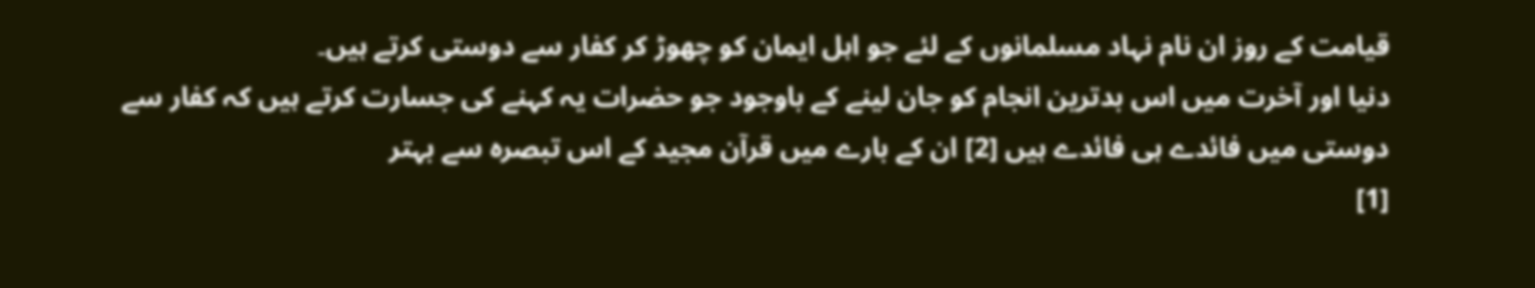قیامت کے روز ان نام نہاد مسلمانوں کے لئے جو اہل ایمان کو چھوڑ کر کفار سے دوستی کرتے ہیں۔
دنیا اور آخرت میں اس بدترین انجام کو جان لینے کے باوجود جو حضرات یہ کہنے کی جسارت کرتے ہیں کہ کفار سے دوستی میں فائدے ہی فائدے ہیں [2] ان کے بارے میں قرآن مجید کے اس تبصرہ سے بہتر
[1]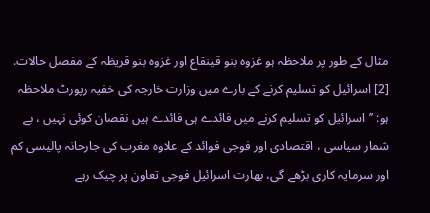مثال کے طور پر ملاحظہ ہو غزوہ بنو قینقاع اور غزوہ بنو قریظہ کے مفصل حالات.
[2] اسرائیل کو تسلیم کرنے کے بارے میں وزارت خارجہ کی خفیہ رپورٹ ملاحظہ ہو: ’’اسرائیل کو تسلیم کرنے میں فائدے ہی فائدے ہیں نقصان کوئی نہیں ، بے شمار سیاسی ، اقتصادی اور فوجی فوائد کے علاوہ مغرب کی جارحانہ پالیسی کم اور سرمایہ کاری بڑھے گی، بھارت اسرائیل فوجی تعاون پر چیک رہے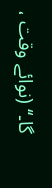گا۔‘‘ (نوائے وقت ،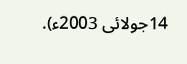14جولائی 2003ء).